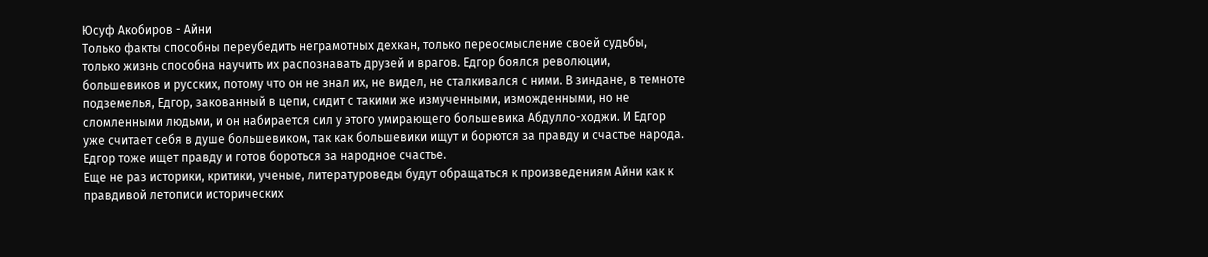Юсуф Акобиров - Айни
Только факты способны переубедить неграмотных дехкан, только переосмысление своей судьбы, только жизнь способна научить их распознавать друзей и врагов. Едгор боялся революции, большевиков и русских, потому что он не знал их, не видел, не сталкивался с ними. В зиндане, в темноте подземелья, Едгор, закованный в цепи, сидит с такими же измученными, изможденными, но не сломленными людьми, и он набирается сил у этого умирающего большевика Абдулло-ходжи. И Едгор уже считает себя в душе большевиком, так как большевики ищут и борются за правду и счастье народа. Едгор тоже ищет правду и готов бороться за народное счастье.
Еще не раз историки, критики, ученые, литературоведы будут обращаться к произведениям Айни как к правдивой летописи исторических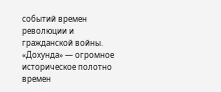событий времен революции и гражданской войны.
«Дохунда» — огромное историческое полотно времен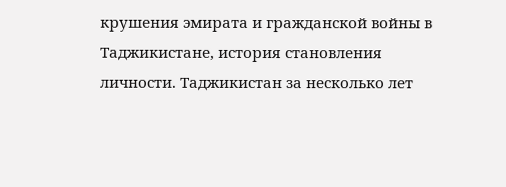крушения эмирата и гражданской войны в Таджикистане, история становления личности. Таджикистан за несколько лет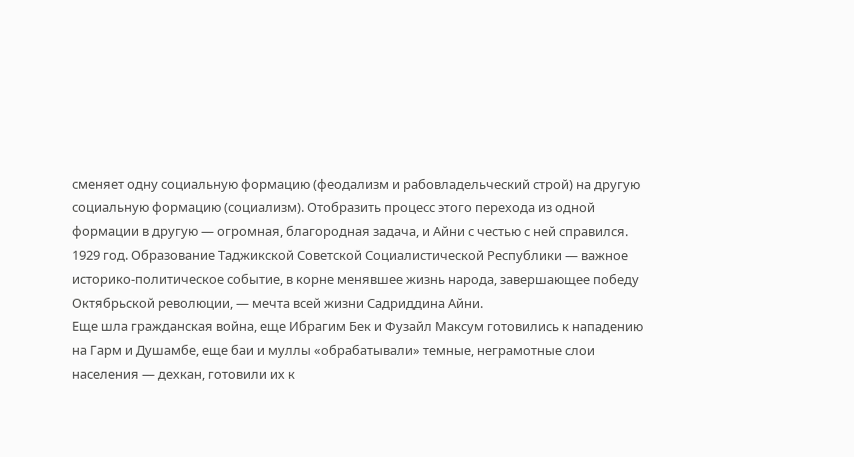сменяет одну социальную формацию (феодализм и рабовладельческий строй) на другую социальную формацию (социализм). Отобразить процесс этого перехода из одной формации в другую — огромная, благородная задача, и Айни с честью с ней справился.
1929 год. Образование Таджикской Советской Социалистической Республики — важное историко-политическое событие, в корне менявшее жизнь народа, завершающее победу Октябрьской революции, — мечта всей жизни Садриддина Айни.
Еще шла гражданская война, еще Ибрагим Бек и Фузайл Максум готовились к нападению на Гарм и Душамбе, еще баи и муллы «обрабатывали» темные, неграмотные слои населения — дехкан, готовили их к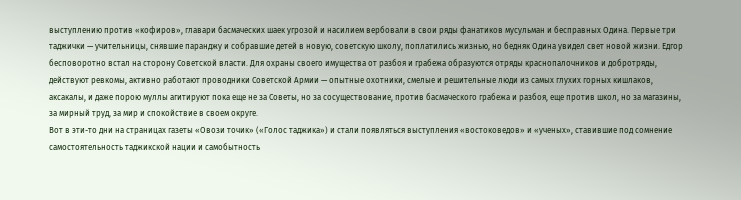выступлению против «кофиров», главари басмаческих шаек угрозой и насилием вербовали в свои ряды фанатиков мусульман и бесправных Одина. Первые три таджички — учительницы, снявшие паранджу и собравшие детей в новую, советскую школу, поплатились жизнью, но бедняк Одина увидел свет новой жизни. Едгор бесповоротно встал на сторону Советской власти. Для охраны своего имущества от разбоя и грабежа образуются отряды краснопалочников и добротряды, действуют ревкомы, активно работают проводники Советской Армии — опытные охотники, смелые и решительные люди из самых глухих горных кишлаков, аксакалы, и даже порою муллы агитируют пока еще не за Советы, но за сосуществование, против басмаческого грабежа и разбоя, еще против школ, но за магазины, за мирный труд, за мир и спокойствие в своем округе.
Вот в эти-то дни на страницах газеты «Овози точик» («Голос таджика») и стали появляться выступления «востоковедов» и «ученых», ставившие под сомнение самостоятельность таджикской нации и самобытность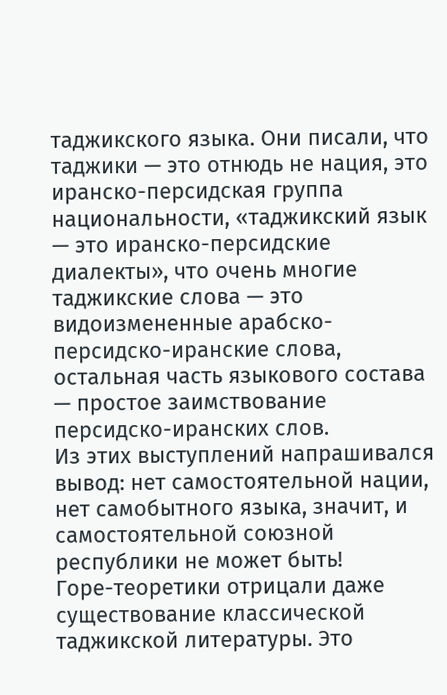таджикского языка. Они писали, что таджики — это отнюдь не нация, это иранско-персидская группа национальности, «таджикский язык — это иранско-персидские диалекты», что очень многие таджикские слова — это видоизмененные арабско-персидско-иранские слова, остальная часть языкового состава — простое заимствование персидско-иранских слов.
Из этих выступлений напрашивался вывод: нет самостоятельной нации, нет самобытного языка, значит, и самостоятельной союзной республики не может быть!
Горе-теоретики отрицали даже существование классической таджикской литературы. Это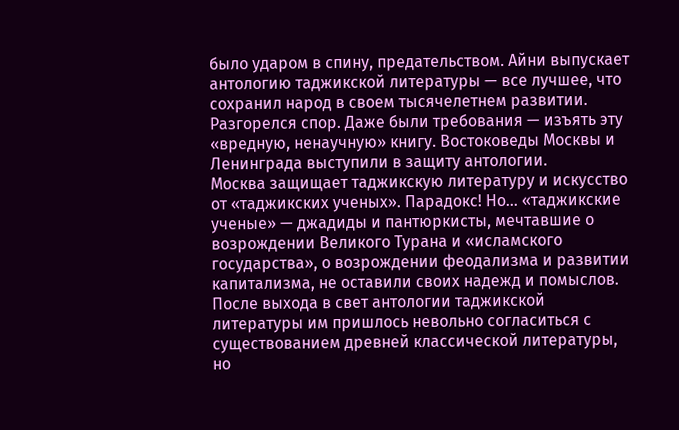было ударом в спину, предательством. Айни выпускает антологию таджикской литературы — все лучшее, что сохранил народ в своем тысячелетнем развитии. Разгорелся спор. Даже были требования — изъять эту «вредную, ненаучную» книгу. Востоковеды Москвы и Ленинграда выступили в защиту антологии.
Москва защищает таджикскую литературу и искусство от «таджикских ученых». Парадокс! Но… «таджикские ученые» — джадиды и пантюркисты, мечтавшие о возрождении Великого Турана и «исламского государства», о возрождении феодализма и развитии капитализма, не оставили своих надежд и помыслов. После выхода в свет антологии таджикской литературы им пришлось невольно согласиться с существованием древней классической литературы, но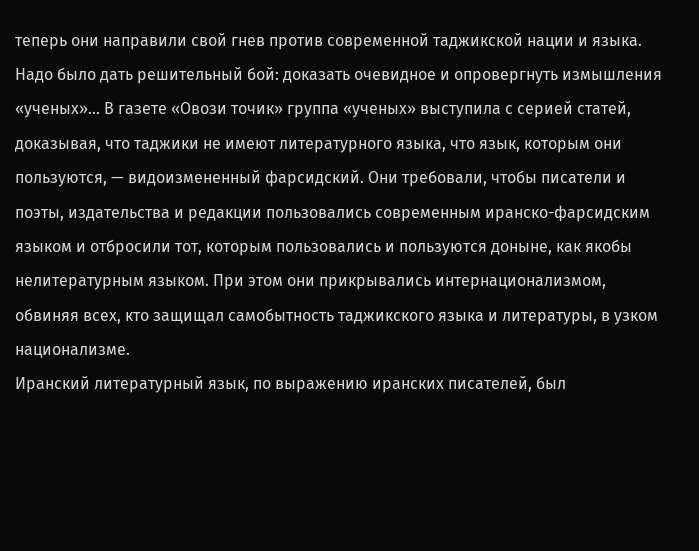теперь они направили свой гнев против современной таджикской нации и языка.
Надо было дать решительный бой: доказать очевидное и опровергнуть измышления «ученых»… В газете «Овози точик» группа «ученых» выступила с серией статей, доказывая, что таджики не имеют литературного языка, что язык, которым они пользуются, — видоизмененный фарсидский. Они требовали, чтобы писатели и поэты, издательства и редакции пользовались современным иранско-фарсидским языком и отбросили тот, которым пользовались и пользуются доныне, как якобы нелитературным языком. При этом они прикрывались интернационализмом, обвиняя всех, кто защищал самобытность таджикского языка и литературы, в узком национализме.
Иранский литературный язык, по выражению иранских писателей, был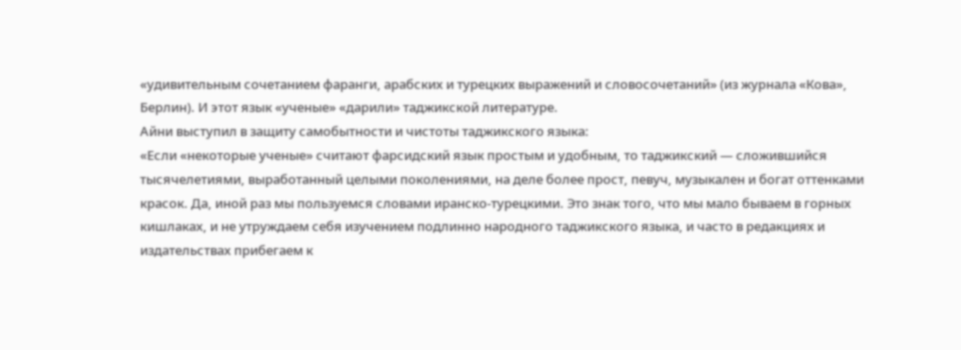«удивительным сочетанием фаранги, арабских и турецких выражений и словосочетаний» (из журнала «Кова», Берлин). И этот язык «ученые» «дарили» таджикской литературе.
Айни выступил в защиту самобытности и чистоты таджикского языка:
«Если «некоторые ученые» считают фарсидский язык простым и удобным, то таджикский — сложившийся тысячелетиями, выработанный целыми поколениями, на деле более прост, певуч, музыкален и богат оттенками красок. Да, иной раз мы пользуемся словами иранско-турецкими. Это знак того, что мы мало бываем в горных кишлаках, и не утруждаем себя изучением подлинно народного таджикского языка, и часто в редакциях и издательствах прибегаем к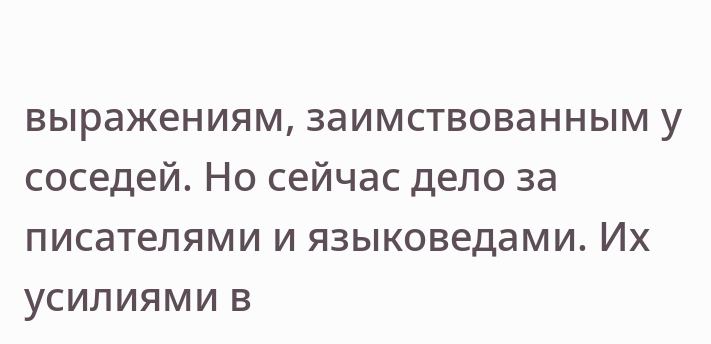выражениям, заимствованным у соседей. Но сейчас дело за писателями и языковедами. Их усилиями в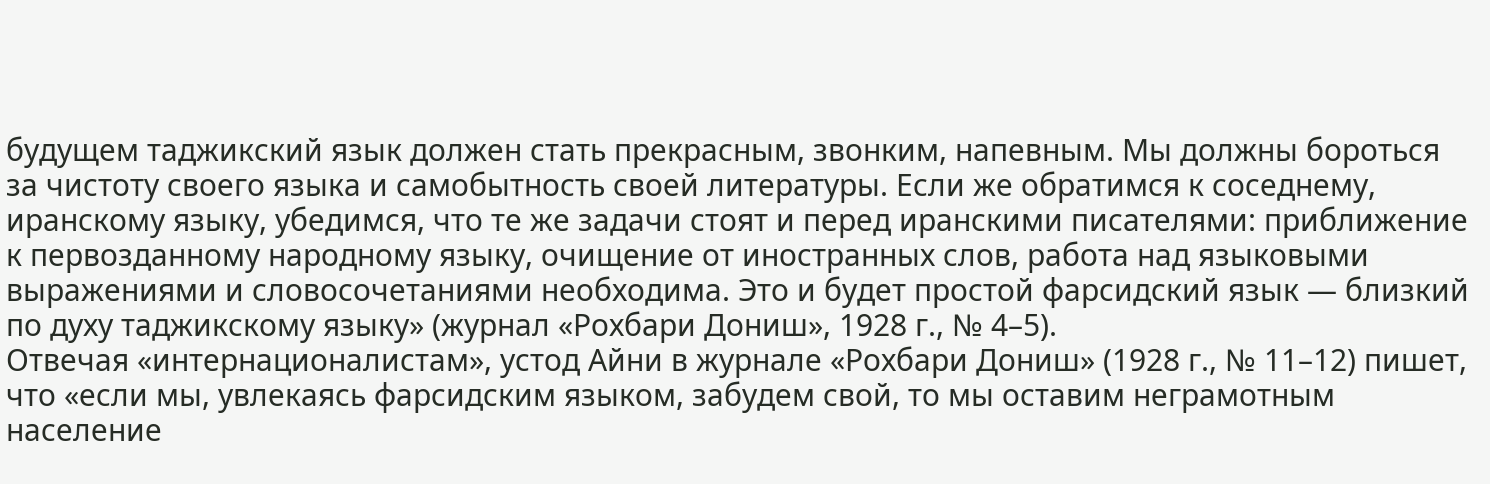будущем таджикский язык должен стать прекрасным, звонким, напевным. Мы должны бороться за чистоту своего языка и самобытность своей литературы. Если же обратимся к соседнему, иранскому языку, убедимся, что те же задачи стоят и перед иранскими писателями: приближение к первозданному народному языку, очищение от иностранных слов, работа над языковыми выражениями и словосочетаниями необходима. Это и будет простой фарсидский язык — близкий по духу таджикскому языку» (журнал «Рохбари Дониш», 1928 г., № 4–5).
Отвечая «интернационалистам», устод Айни в журнале «Рохбари Дониш» (1928 г., № 11–12) пишет, что «если мы, увлекаясь фарсидским языком, забудем свой, то мы оставим неграмотным население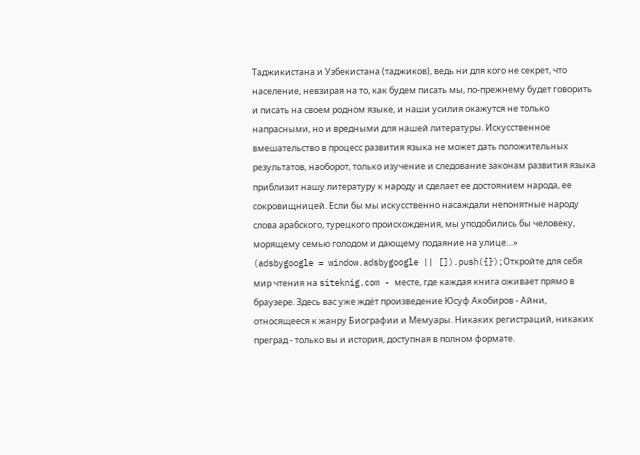Таджикистана и Узбекистана (таджиков), ведь ни для кого не секрет, что население, невзирая на то, как будем писать мы, по-прежнему будет говорить и писать на своем родном языке, и наши усилия окажутся не только напрасными, но и вредными для нашей литературы. Искусственное вмешательство в процесс развития языка не может дать положительных результатов, наоборот, только изучение и следование законам развития языка приблизит нашу литературу к народу и сделает ее достоянием народа, ее сокровищницей. Если бы мы искусственно насаждали непонятные народу слова арабского, турецкого происхождения, мы уподобились бы человеку, морящему семью голодом и дающему подаяние на улице…»
(adsbygoogle = window.adsbygoogle || []).push({});Откройте для себя мир чтения на siteknig.com - месте, где каждая книга оживает прямо в браузере. Здесь вас уже ждёт произведение Юсуф Акобиров - Айни, относящееся к жанру Биографии и Мемуары. Никаких регистраций, никаких преград - только вы и история, доступная в полном формате.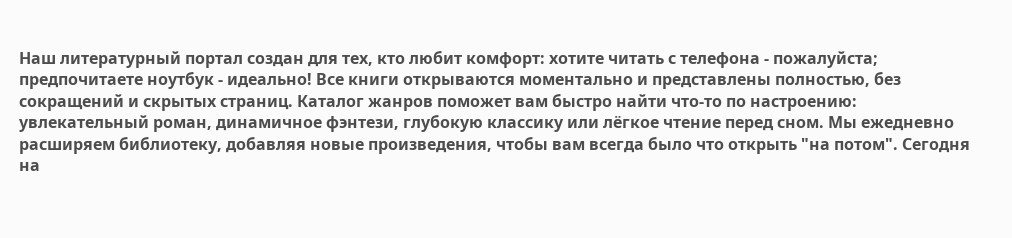Наш литературный портал создан для тех, кто любит комфорт: хотите читать с телефона - пожалуйста; предпочитаете ноутбук - идеально! Все книги открываются моментально и представлены полностью, без сокращений и скрытых страниц. Каталог жанров поможет вам быстро найти что-то по настроению: увлекательный роман, динамичное фэнтези, глубокую классику или лёгкое чтение перед сном. Мы ежедневно расширяем библиотеку, добавляя новые произведения, чтобы вам всегда было что открыть "на потом". Сегодня на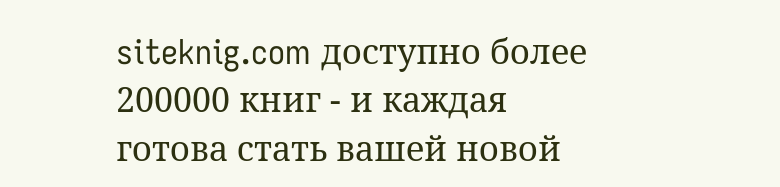siteknig.com доступно более 200000 книг - и каждая готова стать вашей новой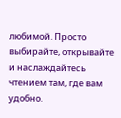любимой. Просто выбирайте, открывайте и наслаждайтесь чтением там, где вам удобно.